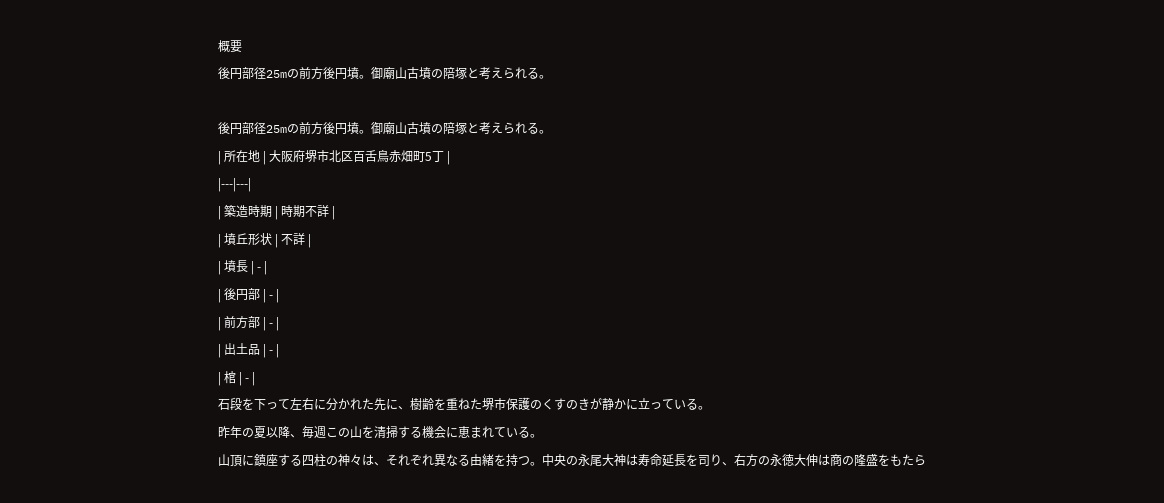概要
後円部径25mの前方後円墳。御廟山古墳の陪塚と考えられる。

後円部径25mの前方後円墳。御廟山古墳の陪塚と考えられる。
| 所在地 | 大阪府堺市北区百舌鳥赤畑町5丁 |
|---|---|
| 築造時期 | 時期不詳 |
| 墳丘形状 | 不詳 |
| 墳長 | - |
| 後円部 | - |
| 前方部 | - |
| 出土品 | - |
| 棺 | - |
石段を下って左右に分かれた先に、樹齢を重ねた堺市保護のくすのきが静かに立っている。
昨年の夏以降、毎週この山を清掃する機会に恵まれている。
山頂に鎮座する四柱の神々は、それぞれ異なる由緒を持つ。中央の永尾大神は寿命延長を司り、右方の永徳大伸は商の隆盛をもたら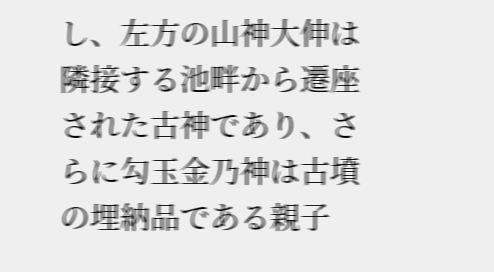し、左方の山神大伸は隣接する池畔から遷座された古神であり、さらに勾玉金乃神は古墳の埋納品である親子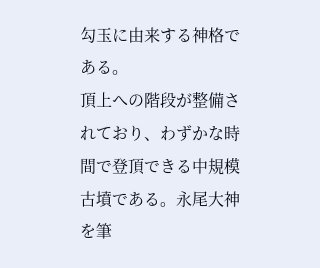勾玉に由来する神格である。
頂上への階段が整備されており、わずかな時間で登頂できる中規模古墳である。永尾大神を筆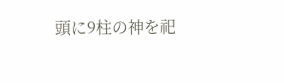頭に9柱の神を祀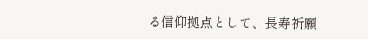る信仰拠点として、長寿祈願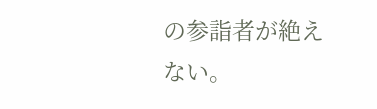の参詣者が絶えない。